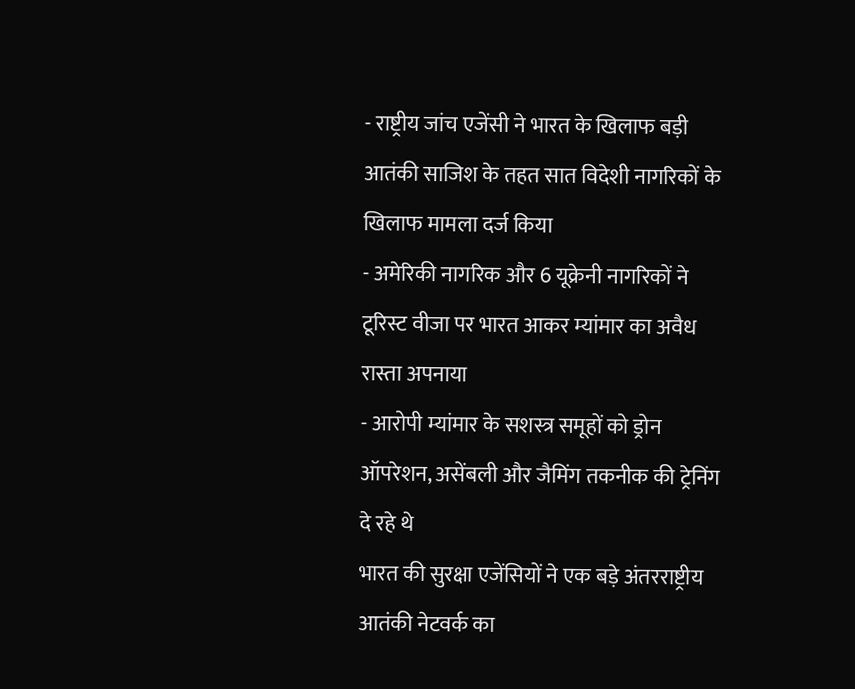- राष्ट्रीय जांच एजेंसी ने भारत के खिलाफ बड़ी आतंकी साजिश के तहत सात विदेशी नागरिकों के खिलाफ मामला दर्ज किया
- अमेरिकी नागरिक और 6 यूक्रेनी नागरिकों ने टूरिस्ट वीजा पर भारत आकर म्यांमार का अवैध रास्ता अपनाया
- आरोपी म्यांमार के सशस्त्र समूहों को ड्रोन ऑपरेशन, असेंबली और जैमिंग तकनीक की ट्रेनिंग दे रहे थे
भारत की सुरक्षा एजेंसियों ने एक बड़े अंतरराष्ट्रीय आतंकी नेटवर्क का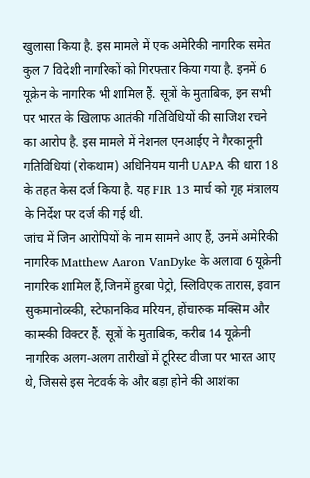खुलासा किया है. इस मामले में एक अमेरिकी नागरिक समेत कुल 7 विदेशी नागरिकों को गिरफ्तार किया गया है. इनमें 6 यूक्रेन के नागरिक भी शामिल हैं. सूत्रों के मुताबिक, इन सभी पर भारत के खिलाफ आतंकी गतिविधियों की साजिश रचने का आरोप है. इस मामले में नेशनल एनआईए ने गैरकानूनी गतिविधियां (रोकथाम) अधिनियम यानी UAPA की धारा 18 के तहत केस दर्ज किया है. यह FIR 13 मार्च को गृह मंत्रालय के निर्देश पर दर्ज की गई थी.
जांच में जिन आरोपियों के नाम सामने आए हैं, उनमें अमेरिकी नागरिक Matthew Aaron VanDyke के अलावा 6 यूक्रेनी नागरिक शामिल हैं,जिनमें हुरबा पेट्रो, स्लिविएक तारास, इवान सुकमानोव्स्की, स्टेफानकिव मरियन, होंचारुक मक्सिम और काम्स्की विक्टर हैं. सूत्रों के मुताबिक, करीब 14 यूक्रेनी नागरिक अलग-अलग तारीखों में टूरिस्ट वीजा पर भारत आए थे, जिससे इस नेटवर्क के और बड़ा होने की आशंका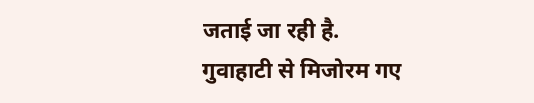जताई जा रही है.
गुवाहाटी से मिजोरम गए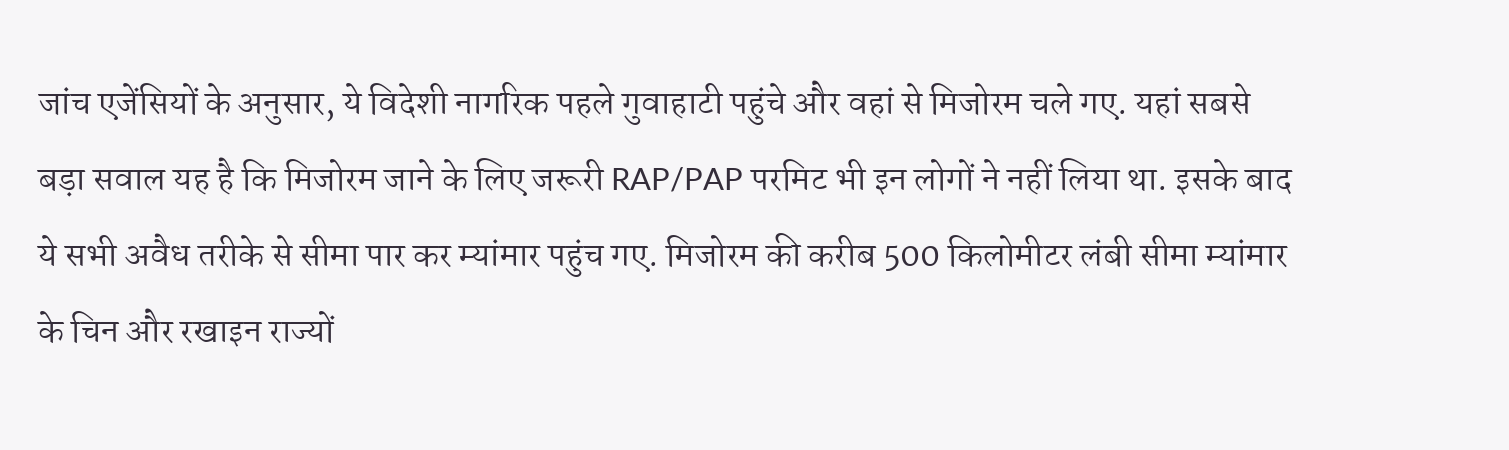जांच एजेंसियों के अनुसार, ये विदेशी नागरिक पहले गुवाहाटी पहुंचे और वहां से मिजोरम चले गए. यहां सबसे बड़ा सवाल यह है कि मिजोरम जाने के लिए जरूरी RAP/PAP परमिट भी इन लोगों ने नहीं लिया था. इसके बाद ये सभी अवैध तरीके से सीमा पार कर म्यांमार पहुंच गए. मिजोरम की करीब 500 किलोमीटर लंबी सीमा म्यांमार के चिन और रखाइन राज्यों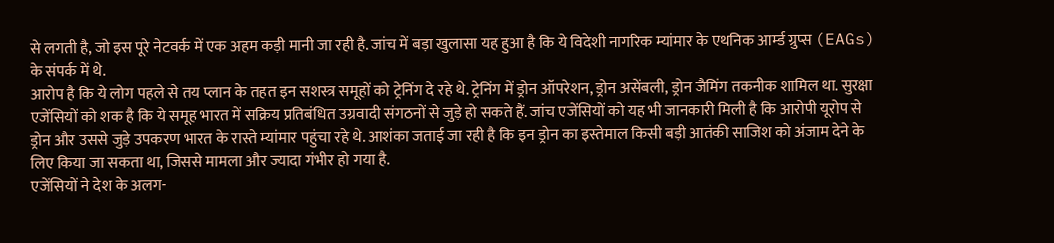से लगती है, जो इस पूरे नेटवर्क में एक अहम कड़ी मानी जा रही है. जांच में बड़ा खुलासा यह हुआ है कि ये विदेशी नागरिक म्यांमार के एथनिक आर्म्ड ग्रुप्स (EAGs) के संपर्क में थे.
आरोप है कि ये लोग पहले से तय प्लान के तहत इन सशस्त्र समूहों को ट्रेनिंग दे रहे थे. ट्रेनिंग में ड्रोन ऑपरेशन, ड्रोन असेंबली, ड्रोन जैमिंग तकनीक शामिल था. सुरक्षा एजेंसियों को शक है कि ये समूह भारत में सक्रिय प्रतिबंधित उग्रवादी संगठनों से जुड़े हो सकते हैं. जांच एजेंसियों को यह भी जानकारी मिली है कि आरोपी यूरोप से ड्रोन और उससे जुड़े उपकरण भारत के रास्ते म्यांमार पहुंचा रहे थे. आशंका जताई जा रही है कि इन ड्रोन का इस्तेमाल किसी बड़ी आतंकी साजिश को अंजाम देने के लिए किया जा सकता था, जिससे मामला और ज्यादा गंभीर हो गया है.
एजेंसियों ने देश के अलग-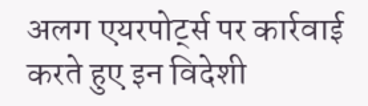अलग एयरपोर्ट्स पर कार्रवाई करते हुए इन विदेशी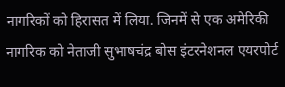नागरिकों को हिरासत में लिया. जिनमें से एक अमेरिकी नागरिक को नेताजी सुभाषचंद्र बोस इंटरनेशनल एयरपोर्ट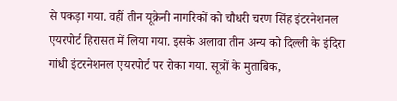से पकड़ा गया. वहीं तीन यूक्रेनी नागरिकों को चौधरी चरण सिंह इंटरनेशनल एयरपोर्ट हिरासत में लिया गया. इसके अलावा तीन अन्य को दिल्ली के इंदिरा गांधी इंटरनेशनल एयरपोर्ट पर रोका गया. सूत्रों के मुताबिक,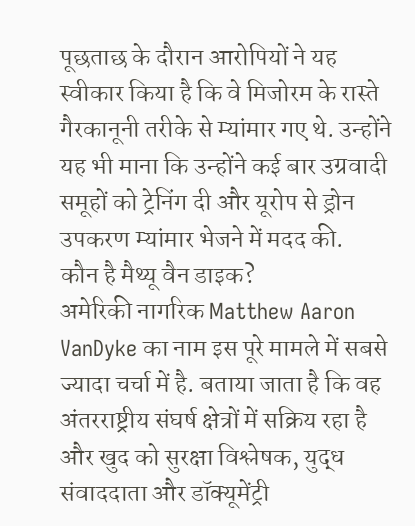पूछताछ के दौरान आरोपियों ने यह स्वीकार किया है कि वे मिजोरम के रास्ते गैरकानूनी तरीके से म्यांमार गए थे. उन्होंने यह भी माना कि उन्होंने कई बार उग्रवादी समूहों को ट्रेनिंग दी और यूरोप से ड्रोन उपकरण म्यांमार भेजने में मदद की.
कौन है मैथ्यू वैन डाइक?
अमेरिकी नागरिक Matthew Aaron VanDyke का नाम इस पूरे मामले में सबसे ज्यादा चर्चा में है. बताया जाता है कि वह अंतरराष्ट्रीय संघर्ष क्षेत्रों में सक्रिय रहा है और खुद को सुरक्षा विश्लेषक, युद्ध संवाददाता और डॉक्यूमेंट्री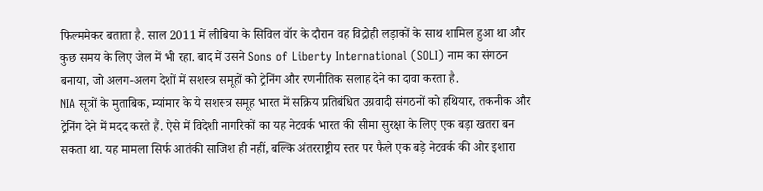फिल्ममेकर बताता है. साल 2011 में लीबिया के सिविल वॉर के दौरान वह विद्रोही लड़ाकों के साथ शामिल हुआ था और कुछ समय के लिए जेल में भी रहा. बाद में उसने Sons of Liberty International (SOLI) नाम का संगठन बनाया, जो अलग-अलग देशों में सशस्त्र समूहों को ट्रेनिंग और रणनीतिक सलाह देने का दावा करता है.
NIA सूत्रों के मुताबिक, म्यांमार के ये सशस्त्र समूह भारत में सक्रिय प्रतिबंधित उग्रवादी संगठनों को हथियार, तकनीक और ट्रेनिंग देने में मदद करते हैं. ऐसे में विदेशी नागरिकों का यह नेटवर्क भारत की सीमा सुरक्षा के लिए एक बड़ा खतरा बन सकता था. यह मामला सिर्फ आतंकी साजिश ही नहीं, बल्कि अंतरराष्ट्रीय स्तर पर फैले एक बड़े नेटवर्क की ओर इशारा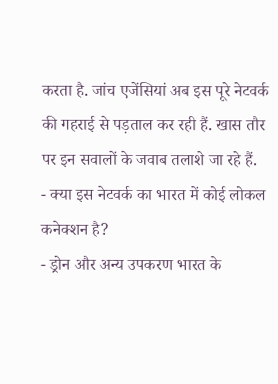करता है. जांच एजेंसियां अब इस पूरे नेटवर्क की गहराई से पड़ताल कर रही हैं. खास तौर पर इन सवालों के जवाब तलाशे जा रहे हैं.
- क्या इस नेटवर्क का भारत में कोई लोकल कनेक्शन है?
- ड्रोन और अन्य उपकरण भारत के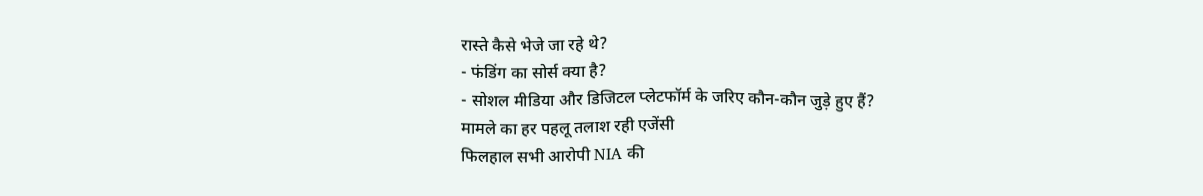रास्ते कैसे भेजे जा रहे थे?
- फंडिंग का सोर्स क्या है?
- सोशल मीडिया और डिजिटल प्लेटफॉर्म के जरिए कौन-कौन जुड़े हुए हैं?
मामले का हर पहलू तलाश रही एजेंसी
फिलहाल सभी आरोपी NIA की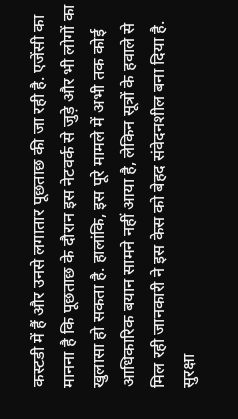कस्टडी में हैं और उनसे लगातार पूछताछ की जा रही है. एजेंसी का मानना है कि पूछताछ के दौरान इस नेटवर्क से जुड़े और भी लोगों का खुलासा हो सकता है. हालांकि, इस पूरे मामले में अभी तक कोई आधिकारिक बयान सामने नहीं आया है, लेकिन सूत्रों के हवाले से मिल रही जानकारी ने इस केस को बेहद संवेदनशील बना दिया है. सुरक्षा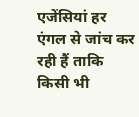एजेंसियां हर एंगल से जांच कर रही हैं ताकि किसी भी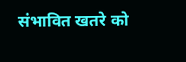संभावित खतरे को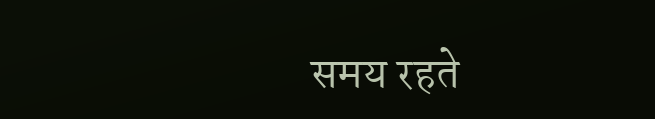समय रहते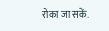रोका जा सकें.